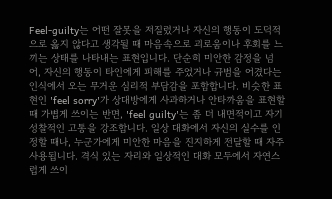Feel-guilty는 어떤 잘못을 저질렀거나 자신의 행동이 도덕적으로 옳지 않다고 생각될 때 마음속으로 괴로움이나 후회를 느끼는 상태를 나타내는 표현입니다. 단순히 미안한 감정을 넘어, 자신의 행동이 타인에게 피해를 주었거나 규범을 어겼다는 인식에서 오는 무거운 심리적 부담감을 포함합니다. 비슷한 표현인 'feel sorry'가 상대방에게 사과하거나 안타까움을 표현할 때 가볍게 쓰이는 반면, 'feel guilty'는 좀 더 내면적이고 자기 성찰적인 고통을 강조합니다. 일상 대화에서 자신의 실수를 인정할 때나, 누군가에게 미안한 마음을 진지하게 전달할 때 자주 사용됩니다. 격식 있는 자리와 일상적인 대화 모두에서 자연스럽게 쓰이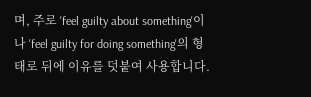며, 주로 'feel guilty about something'이나 'feel guilty for doing something'의 형태로 뒤에 이유를 덧붙여 사용합니다.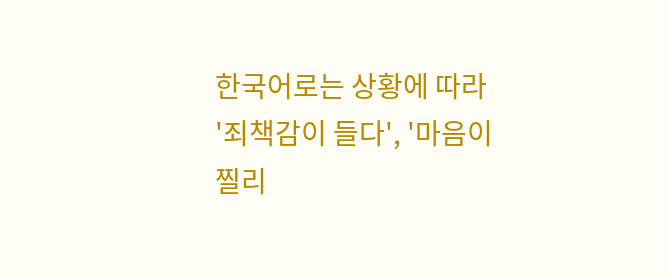한국어로는 상황에 따라 '죄책감이 들다', '마음이 찔리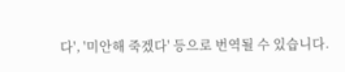다', '미안해 죽겠다' 등으로 번역될 수 있습니다.